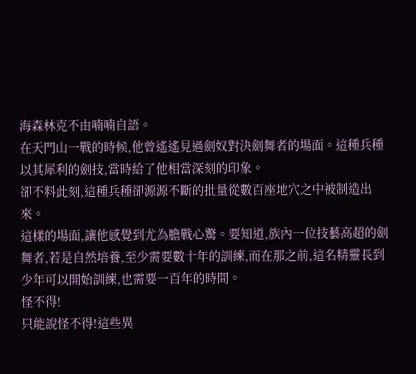海森林克不由喃喃自語。
在天門山一戰的時候,他曾遙遙見過劍奴對決劍舞者的場面。這種兵種以其犀利的劍技,當時給了他相當深刻的印象。
卻不料此刻,這種兵種卻源源不斷的批量從數百座地穴之中被制造出來。
這樣的場面,讓他感覺到尤為膽戰心驚。要知道,族內一位技藝高超的劍舞者,若是自然培養,至少需要數十年的訓練,而在那之前,這名精靈長到少年可以開始訓練,也需要一百年的時間。
怪不得!
只能說怪不得!這些異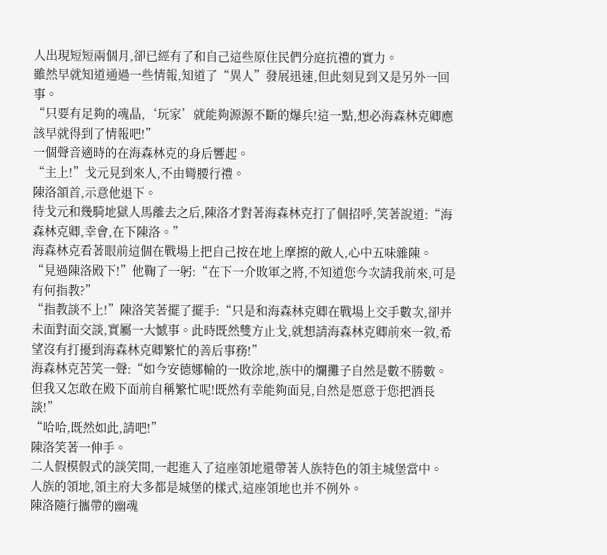人出現短短兩個月,卻已經有了和自己這些原住民們分庭抗禮的實力。
雖然早就知道通過一些情報,知道了“異人”發展迅速,但此刻見到又是另外一回事。
“只要有足夠的魂晶,‘玩家’就能夠源源不斷的爆兵!這一點,想必海森林克卿應該早就得到了情報吧!”
一個聲音適時的在海森林克的身后響起。
“主上!”戈元見到來人,不由彎腰行禮。
陳洛頷首,示意他退下。
待戈元和幾騎地獄人馬離去之后,陳洛才對著海森林克打了個招呼,笑著說道:“海森林克卿,幸會,在下陳洛。”
海森林克看著眼前這個在戰場上把自己按在地上摩擦的敵人,心中五味雜陳。
“見過陳洛殿下!”他鞠了一躬:“在下一介敗軍之將,不知道您今次請我前來,可是有何指教?”
“指教談不上!”陳洛笑著擺了擺手:“只是和海森林克卿在戰場上交手數次,卻并未面對面交談,實屬一大憾事。此時既然雙方止戈,就想請海森林克卿前來一敘,希望沒有打擾到海森林克卿繁忙的善后事務!”
海森林克苦笑一聲:“如今安德娜輸的一敗涂地,族中的爛攤子自然是數不勝數。但我又怎敢在殿下面前自稱繁忙呢!既然有幸能夠面見,自然是愿意于您把酒長談!”
“哈哈,既然如此,請吧!”
陳洛笑著一伸手。
二人假模假式的談笑間,一起進入了這座領地還帶著人族特色的領主城堡當中。
人族的領地,領主府大多都是城堡的樣式,這座領地也并不例外。
陳洛隨行攜帶的幽魂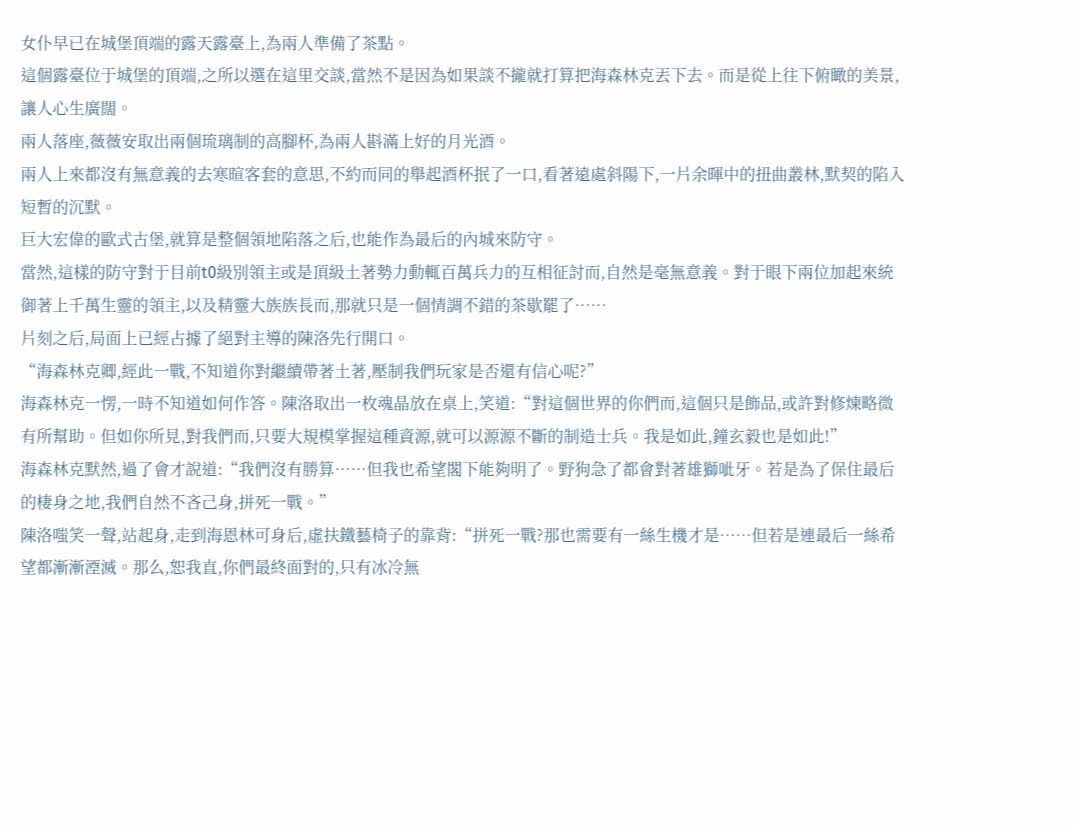女仆早已在城堡頂端的露天露臺上,為兩人準備了茶點。
這個露臺位于城堡的頂端,之所以選在這里交談,當然不是因為如果談不攏就打算把海森林克丟下去。而是從上往下俯瞰的美景,讓人心生廣闊。
兩人落座,薇薇安取出兩個琉璃制的高腳杯,為兩人斟滿上好的月光酒。
兩人上來都沒有無意義的去寒暄客套的意思,不約而同的舉起酒杯抿了一口,看著遠處斜陽下,一片余暉中的扭曲叢林,默契的陷入短暫的沉默。
巨大宏偉的歐式古堡,就算是整個領地陷落之后,也能作為最后的內城來防守。
當然,這樣的防守對于目前t0級別領主或是頂級土著勢力動輒百萬兵力的互相征討而,自然是毫無意義。對于眼下兩位加起來統御著上千萬生靈的領主,以及精靈大族族長而,那就只是一個情調不錯的茶歇罷了……
片刻之后,局面上已經占據了絕對主導的陳洛先行開口。
“海森林克卿,經此一戰,不知道你對繼續帶著土著,壓制我們玩家是否還有信心呢?”
海森林克一愣,一時不知道如何作答。陳洛取出一枚魂晶放在桌上,笑道:“對這個世界的你們而,這個只是飾品,或許對修煉略微有所幫助。但如你所見,對我們而,只要大規模掌握這種資源,就可以源源不斷的制造士兵。我是如此,鐘玄毅也是如此!”
海森林克默然,過了會才說道:“我們沒有勝算……但我也希望閣下能夠明了。野狗急了都會對著雄獅呲牙。若是為了保住最后的棲身之地,我們自然不吝己身,拼死一戰。”
陳洛嗤笑一聲,站起身,走到海恩林可身后,虛扶鐵藝椅子的靠背:“拼死一戰?那也需要有一絲生機才是……但若是連最后一絲希望都漸漸湮滅。那么,恕我直,你們最終面對的,只有冰冷無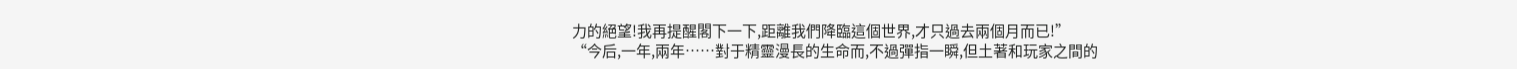力的絕望!我再提醒閣下一下,距離我們降臨這個世界,才只過去兩個月而已!”
“今后,一年,兩年……對于精靈漫長的生命而,不過彈指一瞬,但土著和玩家之間的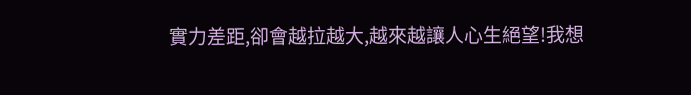實力差距,卻會越拉越大,越來越讓人心生絕望!我想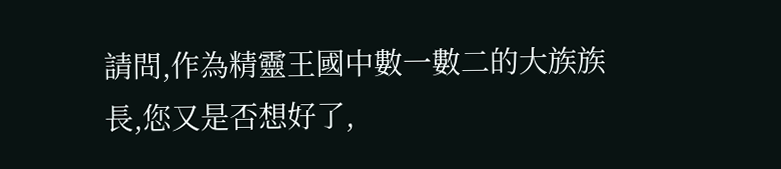請問,作為精靈王國中數一數二的大族族長,您又是否想好了,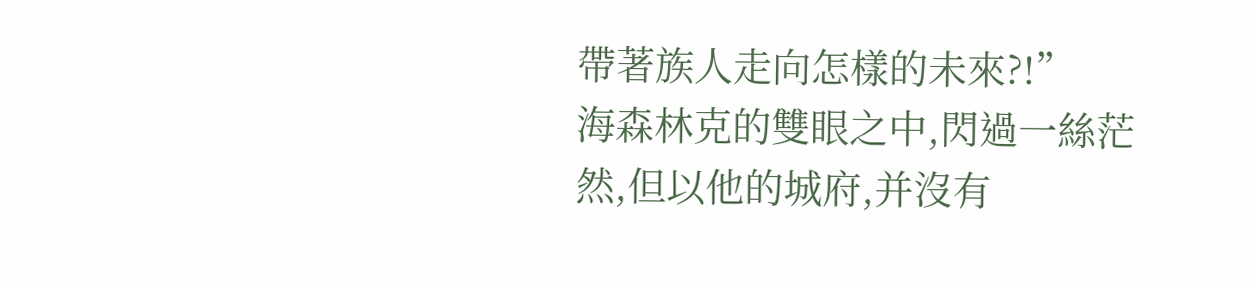帶著族人走向怎樣的未來?!”
海森林克的雙眼之中,閃過一絲茫然,但以他的城府,并沒有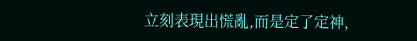立刻表現出慌亂,而是定了定神,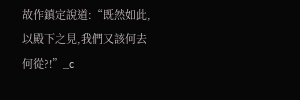故作鎮定說道:“既然如此,以殿下之見,我們又該何去何從?!”_c